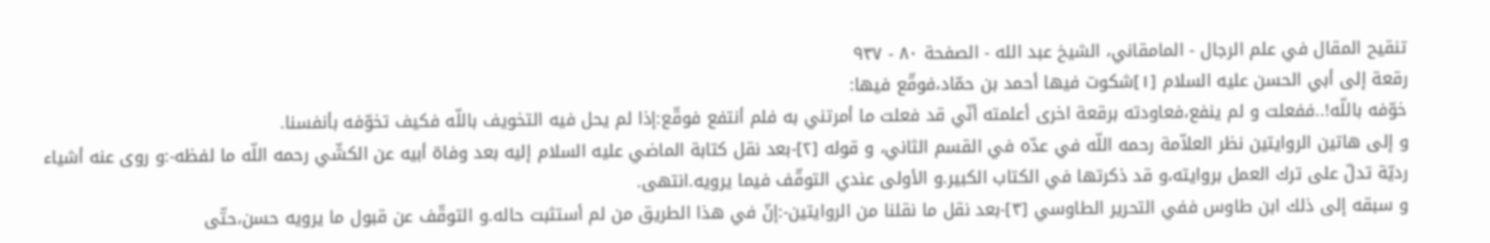تنقيح المقال في علم الرجال - المامقاني، الشيخ عبد الله - الصفحة ٨٠ - ٩٣٧
رقعة إلى أبي الحسن عليه السلام [١]شكوت فيها أحمد بن حمّاد،فوقّع فيها:
خوّفه باللّه!..ففعلت و لم ينفع،فعاودته برقعة اخرى أعلمته أنّي قد فعلت ما أمرتني به فلم أنتفع فوقّع:إذا لم يحل فيه التخويف باللّه فكيف تخوّفه بأنفسنا.
و إلى هاتين الروايتين نظر العلاّمة رحمه اللّه في عدّه في القسم الثاني، و قوله [٢]-بعد نقل كتابة الماضي عليه السلام إليه بعد وفاة أبيه عن الكشّي رحمه اللّه ما لفظه-:و روى عنه أشياء رديّة تدلّ على ترك العمل بروايته،و قد ذكرتها في الكتاب الكبير.و الأولى عندي التوقّف فيما يرويه.انتهى.
و سبقه إلى ذلك ابن طاوس ففي التحرير الطاوسي [٣]-بعد نقل ما نقلنا من الروايتين-:إنّ في هذا الطريق من لم أستثبت حاله.و التوقّف عن قبول ما يرويه حسن،حتّى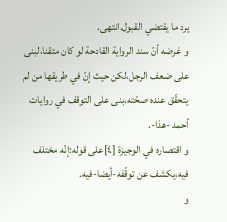يرد ما يقتضي القبول.انتهى.
و غرضه أنّ سند الرواية القادحة لو كان متقنا،لبنى على ضعف الرجل،لكن حيث إنّ في طريقها من لم يتحقّق عنده صحّته،بنى على التوقف في روايات أحمد -هذا-.
و اقتصاره في الوجيزة [٤]على قوله:إنّه مختلف فيه،يكشف عن توقّفه-أيضا-فيه.
و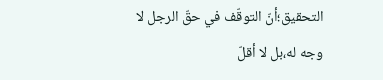التحقيق؛أنّ التوقّف في حقّ الرجل لا وجه له،بل لا أقلّ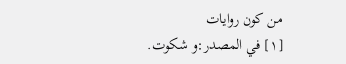من كون روايات
[١] في المصدر:و شكوت.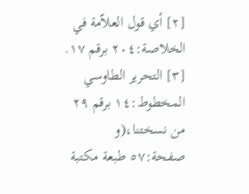[٢] أي قول العلاّمة في الخلاصة:٢٠٤ برقم ١٧.
[٣] التحرير الطاوسي المخطوط:١٤ برقم ٢٩ من نسختنا،(و صفحة:٥٧ طبعة مكتبة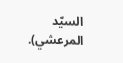السيّد المرعشي).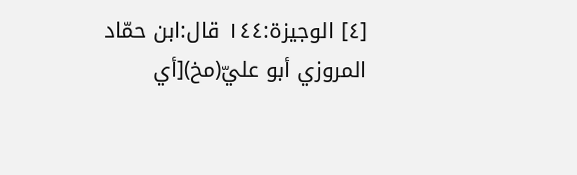[٤] الوجيزة:١٤٤ قال:ابن حمّاد المروزي أبو عليّ(مخ)[أي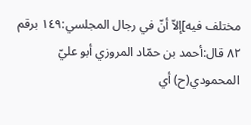مختلف فيه]إلاّ أنّ في رجال المجلسي:١٤٩ برقم ٨٢ قال:أحمد بن حمّاد المروزي أبو عليّ المحمودي(ح) أي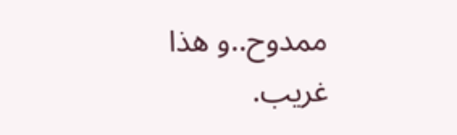ممدوح..و هذا غريب.